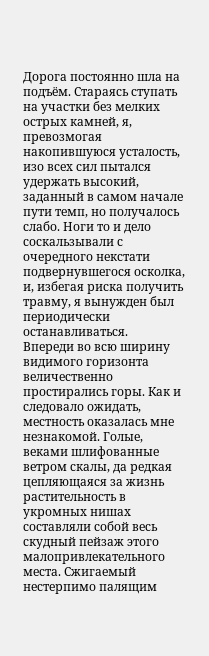Дорога постоянно шла на подъём. Стараясь ступать на участки без мелких острых камней, я, превозмогая накопившуюся усталость, изо всех сил пытался удержать высокий, заданный в самом начале пути темп, но получалось слабо. Ноги то и дело соскальзывали с очередного некстати подвернувшегося осколка, и, избегая риска получить травму, я вынужден был периодически останавливаться.
Впереди во всю ширину видимого горизонта величественно простирались горы. Как и следовало ожидать, местность оказалась мне незнакомой. Голые, веками шлифованные ветром скалы, да редкая цепляющаяся за жизнь растительность в укромных нишах составляли собой весь скудный пейзаж этого малопривлекательного места. Сжигаемый нестерпимо палящим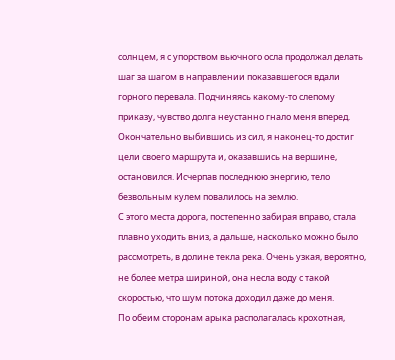солнцем, я с упорством вьючного осла продолжал делать шаг за шагом в направлении показавшегося вдали горного перевала. Подчиняясь какому-то слепому приказу, чувство долга неустанно гнало меня вперед. Окончательно выбившись из сил, я наконец-то достиг цели своего маршрута и, оказавшись на вершине, остановился. Исчерпав последнюю энергию, тело безвольным кулем повалилось на землю.
С этого места дорога, постепенно забирая вправо, стала плавно уходить вниз, а дальше, насколько можно было рассмотреть, в долине текла река. Очень узкая, вероятно, не более метра шириной, она несла воду с такой скоростью, что шум потока доходил даже до меня.
По обеим сторонам арыка располагалась крохотная,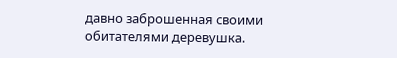давно заброшенная своими обитателями деревушка.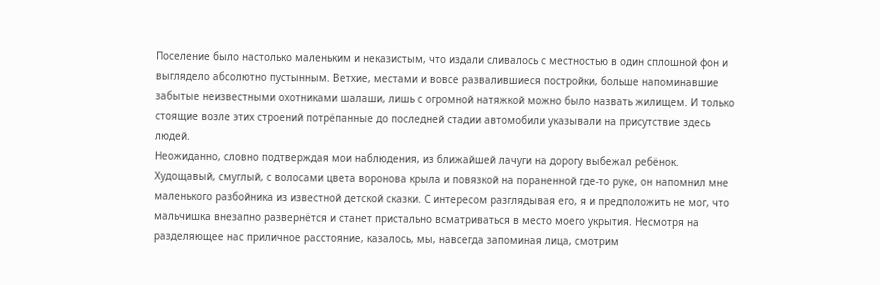Поселение было настолько маленьким и неказистым, что издали сливалось с местностью в один сплошной фон и выглядело абсолютно пустынным. Ветхие, местами и вовсе развалившиеся постройки, больше напоминавшие забытые неизвестными охотниками шалаши, лишь с огромной натяжкой можно было назвать жилищем. И только стоящие возле этих строений потрёпанные до последней стадии автомобили указывали на присутствие здесь людей.
Неожиданно, словно подтверждая мои наблюдения, из ближайшей лачуги на дорогу выбежал ребёнок. Худощавый, смуглый, с волосами цвета воронова крыла и повязкой на пораненной где-то руке, он напомнил мне маленького разбойника из известной детской сказки. С интересом разглядывая его, я и предположить не мог, что мальчишка внезапно развернётся и станет пристально всматриваться в место моего укрытия. Несмотря на разделяющее нас приличное расстояние, казалось, мы, навсегда запоминая лица, смотрим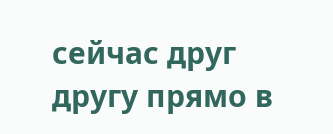сейчас друг другу прямо в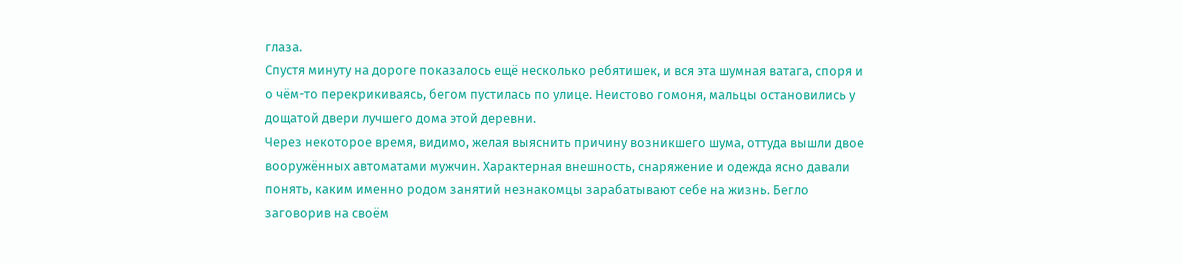глаза.
Спустя минуту на дороге показалось ещё несколько ребятишек, и вся эта шумная ватага, споря и о чём-то перекрикиваясь, бегом пустилась по улице. Неистово гомоня, мальцы остановились у дощатой двери лучшего дома этой деревни.
Через некоторое время, видимо, желая выяснить причину возникшего шума, оттуда вышли двое вооружённых автоматами мужчин. Характерная внешность, снаряжение и одежда ясно давали понять, каким именно родом занятий незнакомцы зарабатывают себе на жизнь. Бегло заговорив на своём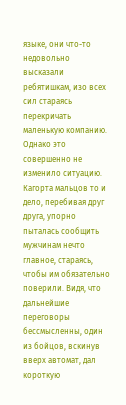языке, они что-то недовольно высказали ребятишкам, изо всех сил стараясь перекричать маленькую компанию. Однако это совершенно не изменило ситуацию. Кагорта мальцов то и дело, перебивая друг друга, упорно пыталась сообщить мужчинам нечто главное, стараясь, чтобы им обязательно поверили. Видя, что дальнейшие переговоры бессмысленны, один из бойцов, вскинув вверх автомат, дал короткую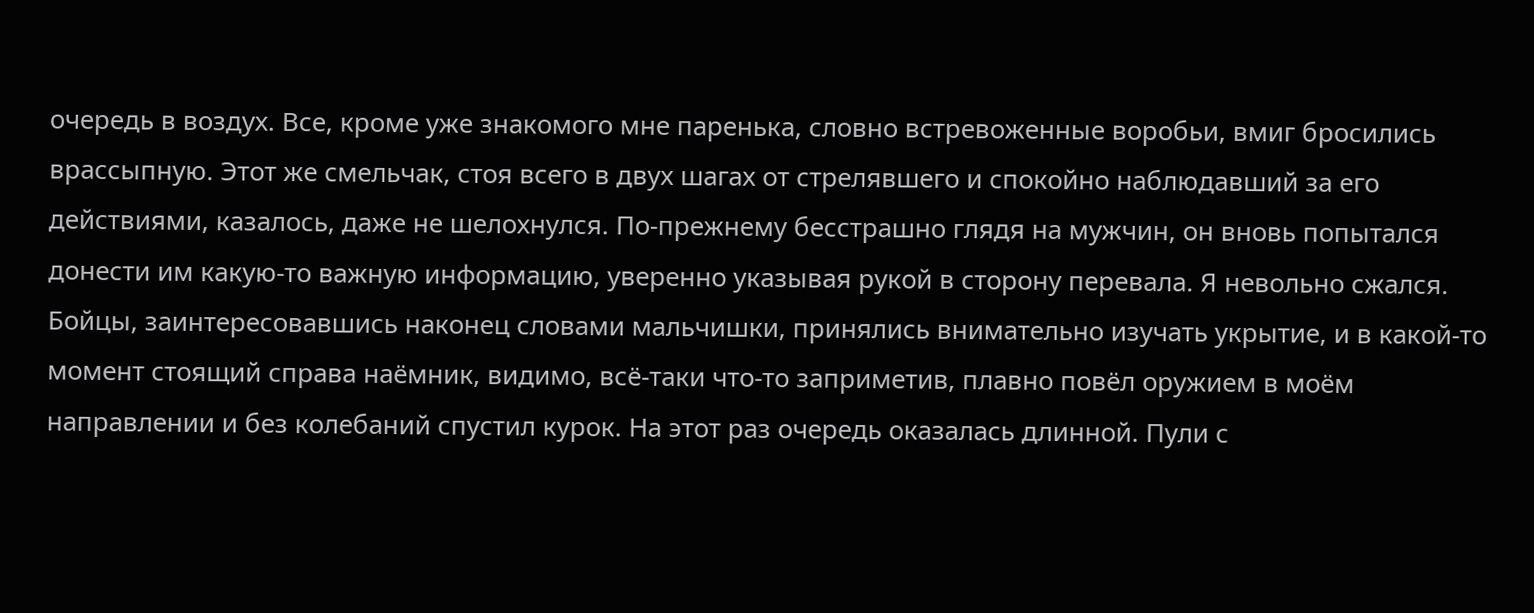очередь в воздух. Все, кроме уже знакомого мне паренька, словно встревоженные воробьи, вмиг бросились врассыпную. Этот же смельчак, стоя всего в двух шагах от стрелявшего и спокойно наблюдавший за его действиями, казалось, даже не шелохнулся. По-прежнему бесстрашно глядя на мужчин, он вновь попытался донести им какую-то важную информацию, уверенно указывая рукой в сторону перевала. Я невольно сжался.
Бойцы, заинтересовавшись наконец словами мальчишки, принялись внимательно изучать укрытие, и в какой-то момент стоящий справа наёмник, видимо, всё-таки что-то заприметив, плавно повёл оружием в моём направлении и без колебаний спустил курок. На этот раз очередь оказалась длинной. Пули с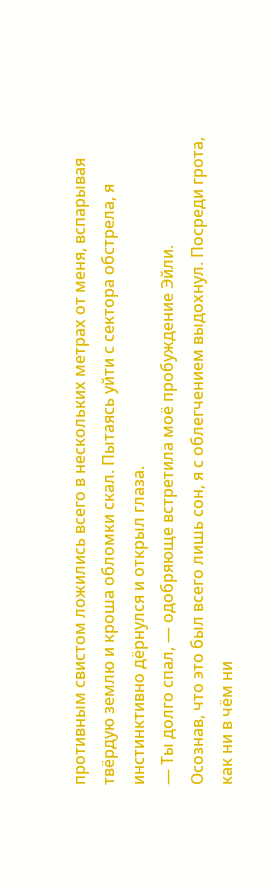противным свистом ложились всего в нескольких метрах от меня, вспарывая твёрдую землю и кроша обломки скал. Пытаясь уйти с сектора обстрела, я инстинктивно дёрнулся и открыл глаза.
— Ты долго спал, — одобряюще встретила моё пробуждение Эйли.
Осознав, что это был всего лишь сон, я с облегчением выдохнул. Посреди грота, как ни в чём ни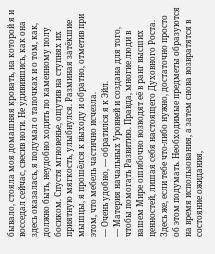бывало, стояла моя домашняя кровать, на которой я и восседал сейчас, свесив ноги. Не удивившись, как она здесь оказалась, я подумал о тапочках и о том, как, должно быть, неудобно ходить по каменному полу босиком. Спустя мгновенье, ощутив на ступнях их приятную мягкость, улыбнулся. Разминая затёкшие мышцы, я прошёлся к выходу и обратно, отметив при этом, что мебель частично исчезла.
— Очень удобно, — обратился я к Эйл.
— Материя начальных Уровней и создана для того, чтобы помогать Развитию. Правда, многие люди в вашем Мире ошибочно возводят её в ранг высших ценностей, лишая себя настоящего Духовного Роста. Здесь же, если тебе что-либо нужно, достаточно просто об этом подумать. Необходимые предметы образуются на время использования, а затем снова возвратятся в состояние ожидания,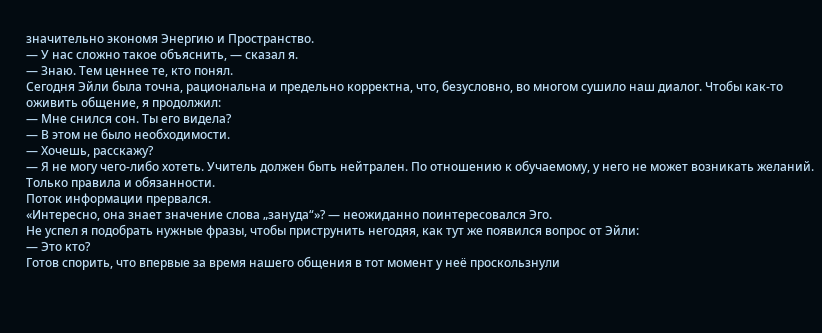значительно экономя Энергию и Пространство.
— У нас сложно такое объяснить, — сказал я.
— Знаю. Тем ценнее те, кто понял.
Сегодня Эйли была точна, рациональна и предельно корректна, что, безусловно, во многом сушило наш диалог. Чтобы как-то оживить общение, я продолжил:
— Мне снился сон. Ты его видела?
— В этом не было необходимости.
— Хочешь, расскажу?
— Я не могу чего-либо хотеть. Учитель должен быть нейтрален. По отношению к обучаемому, у него не может возникать желаний. Только правила и обязанности.
Поток информации прервался.
«Интересно, она знает значение слова „зануда“»? — неожиданно поинтересовался Эго.
Не успел я подобрать нужные фразы, чтобы приструнить негодяя, как тут же появился вопрос от Эйли:
— Это кто?
Готов спорить, что впервые за время нашего общения в тот момент у неё проскользнули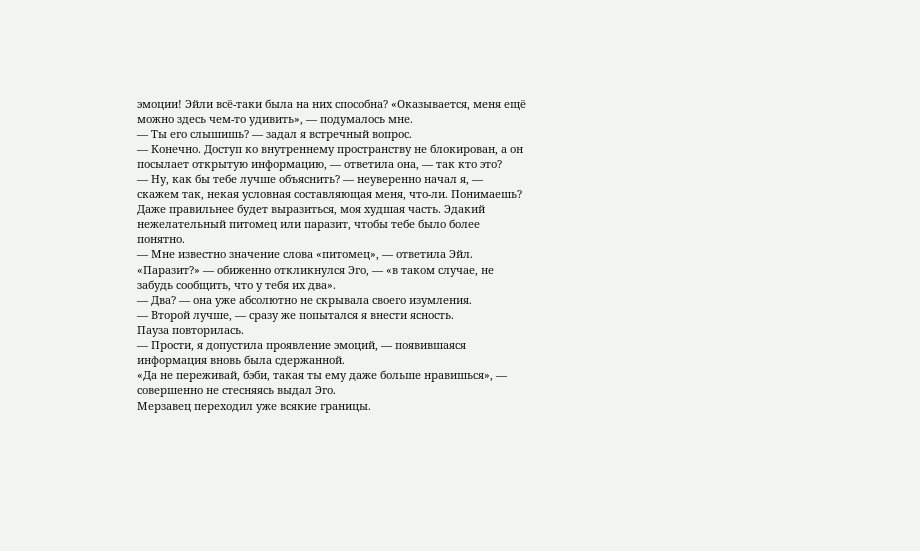эмоции! Эйли всё-таки была на них способна? «Оказывается, меня ещё можно здесь чем-то удивить», — подумалось мне.
— Ты его слышишь? — задал я встречный вопрос.
— Конечно. Доступ ко внутреннему пространству не блокирован, а он посылает открытую информацию, — ответила она, — так кто это?
— Ну, как бы тебе лучше объяснить? — неуверенно начал я, — скажем так, некая условная составляющая меня, что-ли. Понимаешь? Даже правильнее будет выразиться, моя худшая часть. Эдакий нежелательный питомец или паразит, чтобы тебе было более понятно.
— Мне известно значение слова «питомец», — ответила Эйл.
«Паразит?» — обиженно откликнулся Эго, — «в таком случае, не забудь сообщить, что у тебя их два».
— Два? — она уже абсолютно не скрывала своего изумления.
— Второй лучше, — сразу же попытался я внести ясность.
Пауза повторилась.
— Прости, я допустила проявление эмоций, — появившаяся информация вновь была сдержанной.
«Да не переживай, бэби, такая ты ему даже больше нравишься», — совершенно не стесняясь выдал Эго.
Мерзавец переходил уже всякие границы.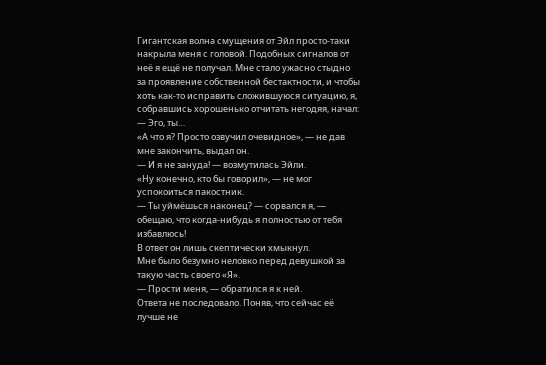Гигантская волна смущения от Эйл просто-таки накрыла меня с головой. Подобных сигналов от неё я ещё не получал. Мне стало ужасно стыдно за проявление собственной бестактности, и чтобы хоть как-то исправить сложившуюся ситуацию, я, собравшись хорошенько отчитать негодяя, начал:
— Эго, ты…
«А что я? Просто озвучил очевидное», — не дав мне закончить, выдал он.
— И я не зануда! — возмутилась Эйли.
«Ну конечно, кто бы говорил», — не мог успокоиться пакостник.
— Ты уймёшься наконец? — сорвался я, — обещаю, что когда-нибудь я полностью от тебя избавлюсь!
В ответ он лишь скептически хмыкнул.
Мне было безумно неловко перед девушкой за такую часть своего «Я».
— Прости меня, — обратился я к ней.
Ответа не последовало. Поняв, что сейчас её лучше не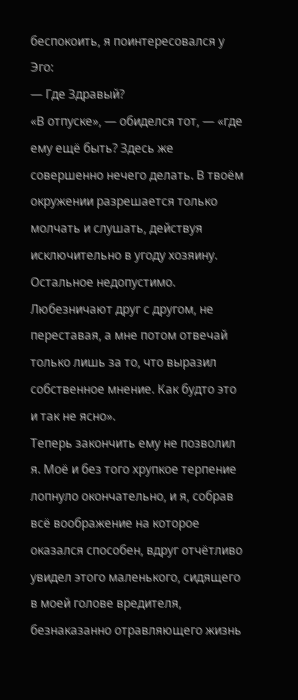беспокоить, я поинтересовался у Эго:
— Где Здравый?
«В отпуске», — обиделся тот, — «где ему ещё быть? Здесь же совершенно нечего делать. В твоём окружении разрешается только молчать и слушать, действуя исключительно в угоду хозяину. Остальное недопустимо. Любезничают друг с другом, не переставая, а мне потом отвечай только лишь за то, что выразил собственное мнение. Как будто это и так не ясно».
Теперь закончить ему не позволил я. Моё и без того хрупкое терпение лопнуло окончательно, и я, собрав всё воображение на которое оказался способен, вдруг отчётливо увидел этого маленького, сидящего в моей голове вредителя, безнаказанно отравляющего жизнь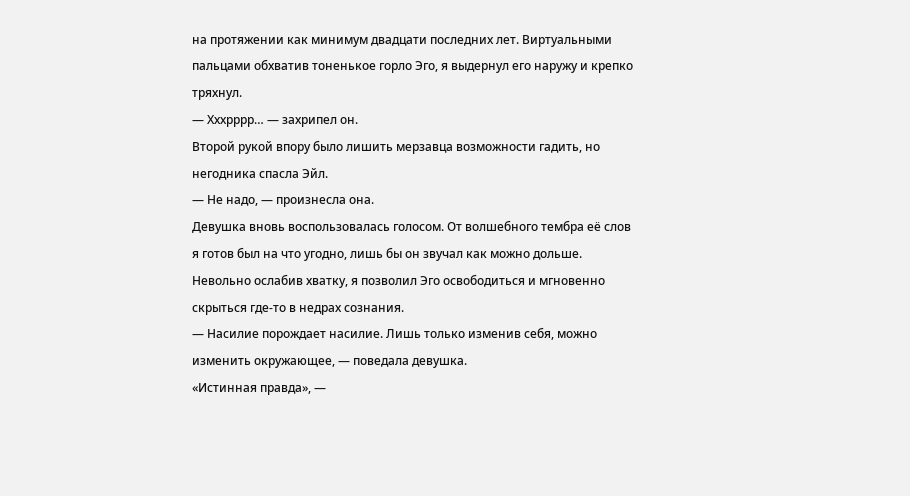на протяжении как минимум двадцати последних лет. Виртуальными пальцами обхватив тоненькое горло Эго, я выдернул его наружу и крепко тряхнул.
— Хххрррр… — захрипел он.
Второй рукой впору было лишить мерзавца возможности гадить, но негодника спасла Эйл.
— Не надо, — произнесла она.
Девушка вновь воспользовалась голосом. От волшебного тембра её слов я готов был на что угодно, лишь бы он звучал как можно дольше. Невольно ослабив хватку, я позволил Эго освободиться и мгновенно скрыться где-то в недрах сознания.
— Насилие порождает насилие. Лишь только изменив себя, можно изменить окружающее, — поведала девушка.
«Истинная правда», —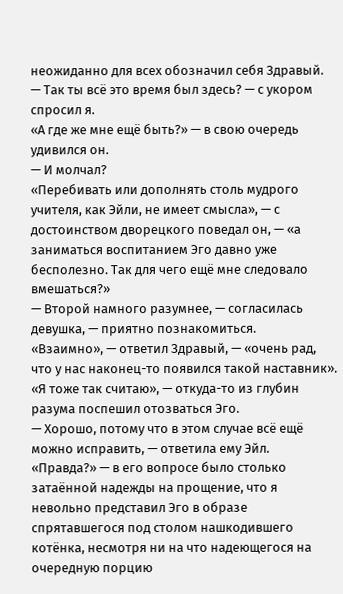неожиданно для всех обозначил себя Здравый.
— Так ты всё это время был здесь? — с укором спросил я.
«А где же мне ещё быть?» — в свою очередь удивился он.
— И молчал?
«Перебивать или дополнять столь мудрого учителя, как Эйли, не имеет смысла», — с достоинством дворецкого поведал он, — «а заниматься воспитанием Эго давно уже бесполезно. Так для чего ещё мне следовало вмешаться?»
— Второй намного разумнее, — согласилась девушка, — приятно познакомиться.
«Взаимно», — ответил Здравый, — «очень рад, что у нас наконец-то появился такой наставник».
«Я тоже так считаю», — откуда-то из глубин разума поспешил отозваться Эго.
— Хорошо, потому что в этом случае всё ещё можно исправить, — ответила ему Эйл.
«Правда?» — в его вопросе было столько затаённой надежды на прощение, что я невольно представил Эго в образе спрятавшегося под столом нашкодившего котёнка, несмотря ни на что надеющегося на очередную порцию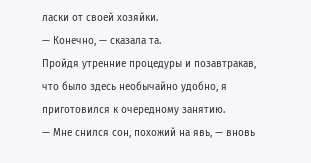ласки от своей хозяйки.
— Конечно, — сказала та.
Пройдя утренние процедуры и позавтракав, что было здесь необычайно удобно, я приготовился к очередному занятию.
— Мне снился сон, похожий на явь, — вновь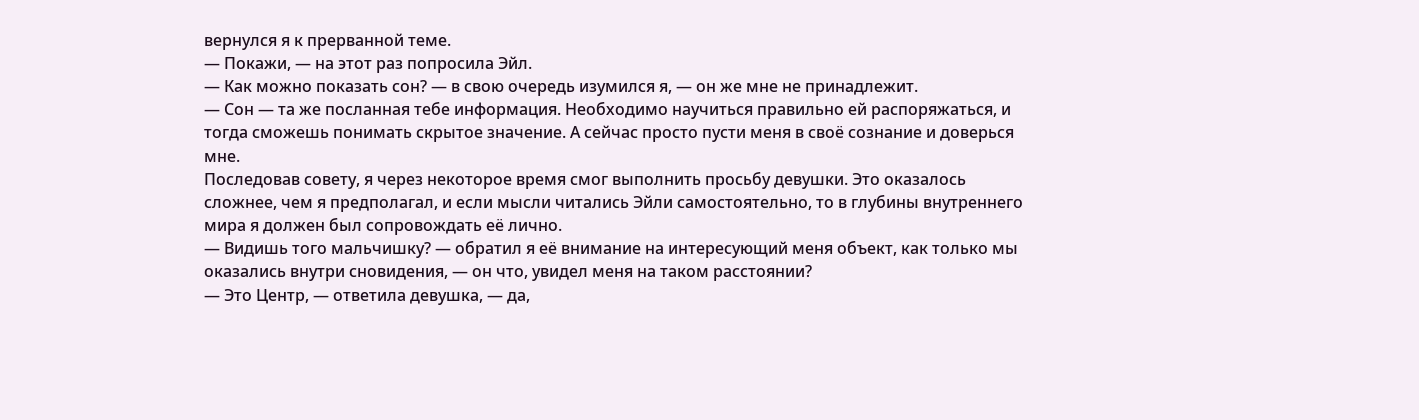вернулся я к прерванной теме.
— Покажи, — на этот раз попросила Эйл.
— Как можно показать сон? — в свою очередь изумился я, — он же мне не принадлежит.
— Сон — та же посланная тебе информация. Необходимо научиться правильно ей распоряжаться, и тогда сможешь понимать скрытое значение. А сейчас просто пусти меня в своё сознание и доверься мне.
Последовав совету, я через некоторое время смог выполнить просьбу девушки. Это оказалось сложнее, чем я предполагал, и если мысли читались Эйли самостоятельно, то в глубины внутреннего мира я должен был сопровождать её лично.
— Видишь того мальчишку? — обратил я её внимание на интересующий меня объект, как только мы оказались внутри сновидения, — он что, увидел меня на таком расстоянии?
— Это Центр, — ответила девушка, — да,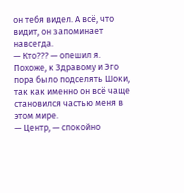он тебя видел. А всё, что видит, он запоминает навсегда.
— Кто??? — опешил я.
Похоже, к Здравому и Эго пора было подселять Шоки, так как именно он всё чаще становился частью меня в этом мире.
— Центр, — спокойно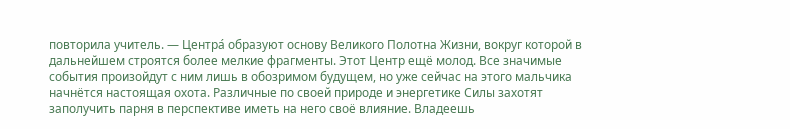повторила учитель. — Центра́ образуют основу Великого Полотна Жизни, вокруг которой в дальнейшем строятся более мелкие фрагменты. Этот Центр ещё молод. Все значимые события произойдут с ним лишь в обозримом будущем, но уже сейчас на этого мальчика начнётся настоящая охота. Различные по своей природе и энергетике Силы захотят заполучить парня в перспективе иметь на него своё влияние. Владеешь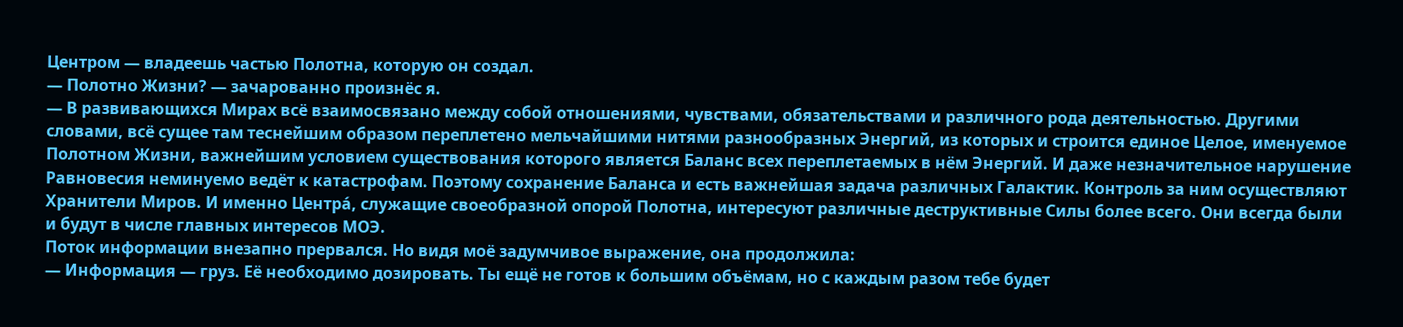Центром — владеешь частью Полотна, которую он создал.
— Полотно Жизни? — зачарованно произнёс я.
— В развивающихся Мирах всё взаимосвязано между собой отношениями, чувствами, обязательствами и различного рода деятельностью. Другими словами, всё сущее там теснейшим образом переплетено мельчайшими нитями разнообразных Энергий, из которых и строится единое Целое, именуемое Полотном Жизни, важнейшим условием существования которого является Баланс всех переплетаемых в нём Энергий. И даже незначительное нарушение Равновесия неминуемо ведёт к катастрофам. Поэтому сохранение Баланса и есть важнейшая задача различных Галактик. Контроль за ним осуществляют Хранители Миров. И именно Центра́, служащие своеобразной опорой Полотна, интересуют различные деструктивные Силы более всего. Они всегда были и будут в числе главных интересов МОЭ.
Поток информации внезапно прервался. Но видя моё задумчивое выражение, она продолжила:
— Информация — груз. Её необходимо дозировать. Ты ещё не готов к большим объёмам, но с каждым разом тебе будет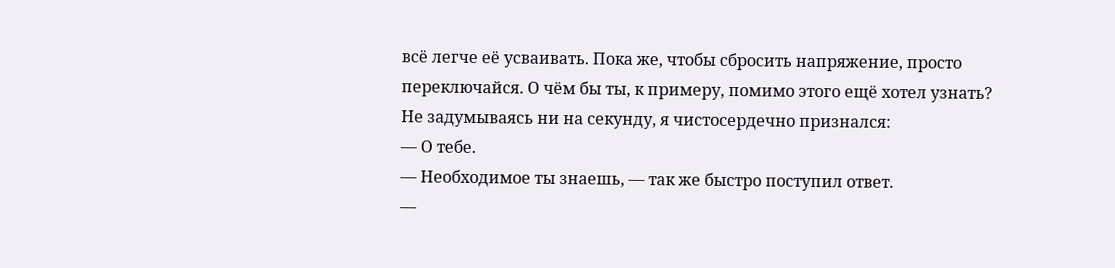всё легче её усваивать. Пока же, чтобы сбросить напряжение, просто переключайся. О чём бы ты, к примеру, помимо этого ещё хотел узнать?
Не задумываясь ни на секунду, я чистосердечно признался:
— О тебе.
— Необходимое ты знаешь, — так же быстро поступил ответ.
—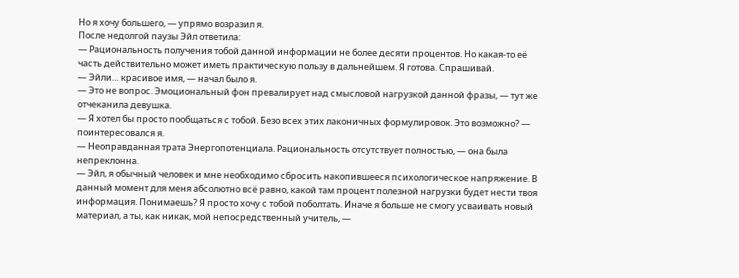Но я хочу большего, — упрямо возразил я.
После недолгой паузы Эйл ответила:
— Рациональность получения тобой данной информации не более десяти процентов. Но какая-то её часть действительно может иметь практическую пользу в дальнейшем. Я готова. Спрашивай.
— Эйли… красивое имя, — начал было я.
— Это не вопрос. Эмоциональный фон превалирует над смысловой нагрузкой данной фразы, — тут же отчеканила девушка.
— Я хотел бы просто пообщаться с тобой. Безо всех этих лаконичных формулировок. Это возможно? — поинтересовался я.
— Неоправданная трата Энергопотенциала. Рациональность отсутствует полностью, — она была непреклонна.
— Эйл, я обычный человек и мне необходимо сбросить накопившееся психологическое напряжение. В данный момент для меня абсолютно всё равно, какой там процент полезной нагрузки будет нести твоя информация. Понимаешь? Я просто хочу с тобой поболтать. Иначе я больше не смогу усваивать новый материал, а ты, как никак, мой непосредственный учитель, —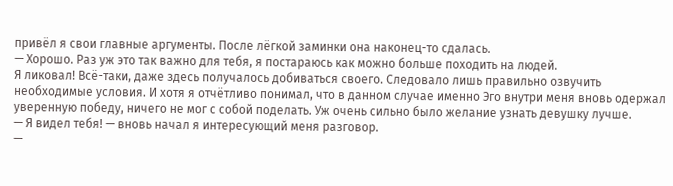привёл я свои главные аргументы. После лёгкой заминки она наконец-то сдалась.
— Хорошо. Раз уж это так важно для тебя, я постараюсь как можно больше походить на людей.
Я ликовал! Всё-таки, даже здесь получалось добиваться своего. Следовало лишь правильно озвучить необходимые условия. И хотя я отчётливо понимал, что в данном случае именно Эго внутри меня вновь одержал уверенную победу, ничего не мог с собой поделать. Уж очень сильно было желание узнать девушку лучше.
— Я видел тебя! — вновь начал я интересующий меня разговор.
—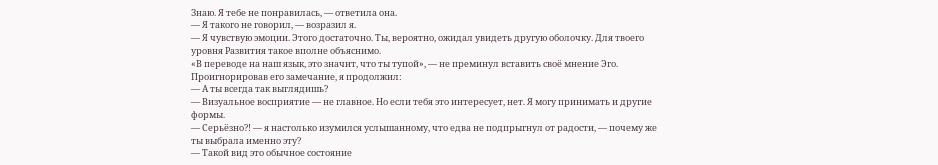Знаю. Я тебе не понравилась, — ответила она.
— Я такого не говорил, — возразил я.
— Я чувствую эмоции. Этого достаточно. Ты, вероятно, ожидал увидеть другую оболочку. Для твоего уровня Развития такое вполне объяснимо.
«В переводе на наш язык, это значит, что ты тупой», — не преминул вставить своё мнение Эго.
Проигнорировав его замечание, я продолжил:
— А ты всегда так выглядишь?
— Визуальное восприятие — не главное. Но если тебя это интересует, нет. Я могу принимать и другие формы.
— Серьёзно?! — я настолько изумился услышанному, что едва не подпрыгнул от радости, — почему же ты выбрала именно эту?
— Такой вид это обычное состояние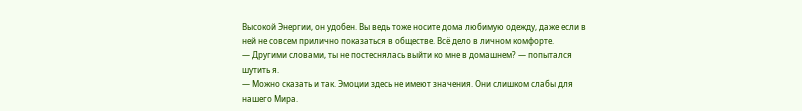Высокой Энергии, он удобен. Вы ведь тоже носите дома любимую одежду, даже если в ней не совсем прилично показаться в обществе. Всё дело в личном комфорте.
— Другими словами, ты не постеснялась выйти ко мне в домашнем? — попытался шутить я.
— Можно сказать и так. Эмоции здесь не имеют значения. Они слишком слабы для нашего Мира.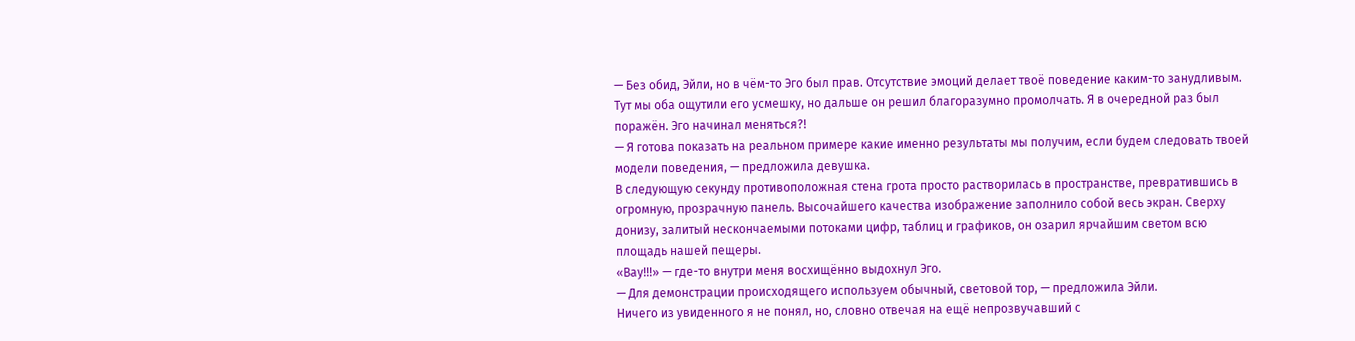— Без обид, Эйли, но в чём-то Эго был прав. Отсутствие эмоций делает твоё поведение каким-то занудливым.
Тут мы оба ощутили его усмешку, но дальше он решил благоразумно промолчать. Я в очередной раз был поражён. Эго начинал меняться?!
— Я готова показать на реальном примере какие именно результаты мы получим, если будем следовать твоей модели поведения, — предложила девушка.
В следующую секунду противоположная стена грота просто растворилась в пространстве, превратившись в огромную, прозрачную панель. Высочайшего качества изображение заполнило собой весь экран. Сверху донизу, залитый нескончаемыми потоками цифр, таблиц и графиков, он озарил ярчайшим светом всю площадь нашей пещеры.
«Вау!!!» — где-то внутри меня восхищённо выдохнул Эго.
— Для демонстрации происходящего используем обычный, световой тор, — предложила Эйли.
Ничего из увиденного я не понял, но, словно отвечая на ещё непрозвучавший с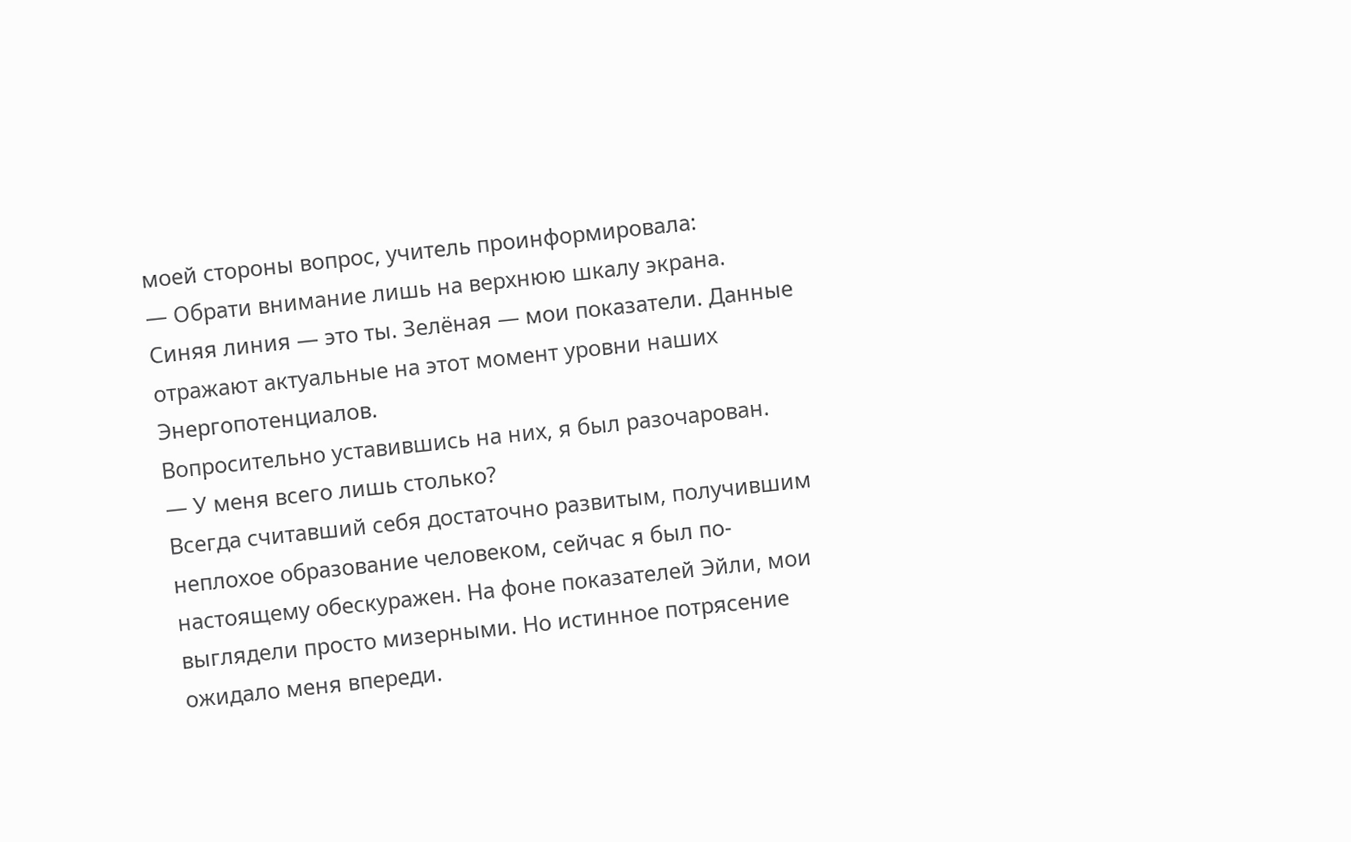моей стороны вопрос, учитель проинформировала:
— Обрати внимание лишь на верхнюю шкалу экрана. Синяя линия — это ты. Зелёная — мои показатели. Данные отражают актуальные на этот момент уровни наших Энергопотенциалов.
Вопросительно уставившись на них, я был разочарован.
— У меня всего лишь столько?
Всегда считавший себя достаточно развитым, получившим неплохое образование человеком, сейчас я был по-настоящему обескуражен. На фоне показателей Эйли, мои выглядели просто мизерными. Но истинное потрясение ожидало меня впереди.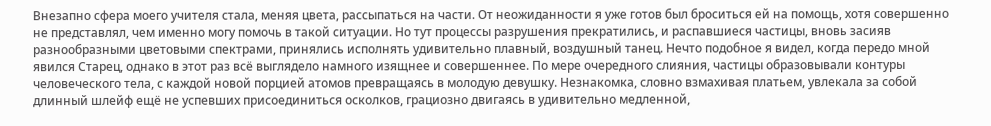Внезапно сфера моего учителя стала, меняя цвета, рассыпаться на части. От неожиданности я уже готов был броситься ей на помощь, хотя совершенно не представлял, чем именно могу помочь в такой ситуации. Но тут процессы разрушения прекратились, и распавшиеся частицы, вновь засияв разнообразными цветовыми спектрами, принялись исполнять удивительно плавный, воздушный танец. Нечто подобное я видел, когда передо мной явился Старец, однако в этот раз всё выглядело намного изящнее и совершеннее. По мере очередного слияния, частицы образовывали контуры человеческого тела, с каждой новой порцией атомов превращаясь в молодую девушку. Незнакомка, словно взмахивая платьем, увлекала за собой длинный шлейф ещё не успевших присоединиться осколков, грациозно двигаясь в удивительно медленной,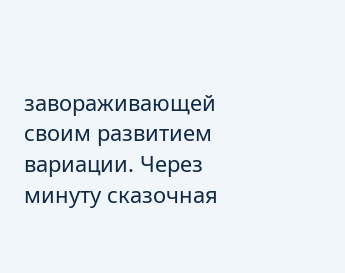завораживающей своим развитием вариации. Через минуту сказочная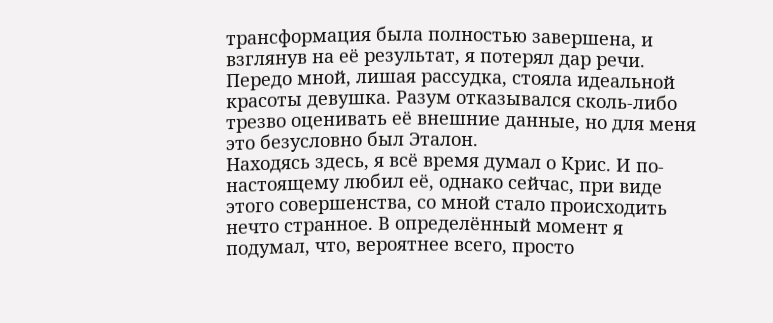трансформация была полностью завершена, и взглянув на её результат, я потерял дар речи.
Передо мной, лишая рассудка, стояла идеальной красоты девушка. Разум отказывался сколь-либо трезво оценивать её внешние данные, но для меня это безусловно был Эталон.
Находясь здесь, я всё время думал о Крис. И по-настоящему любил её, однако сейчас, при виде этого совершенства, со мной стало происходить нечто странное. В определённый момент я подумал, что, вероятнее всего, просто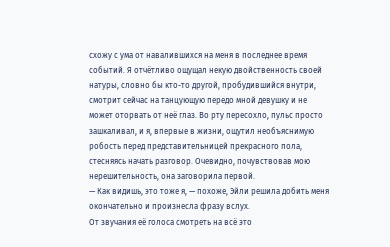схожу с ума от навалившихся на меня в последнее время событий. Я отчётливо ощущал некую двойственность своей натуры, словно бы кто-то другой, пробудившийся внутри, смотрит сейчас на танцующую передо мной девушку и не может оторвать от неё глаз. Во рту пересохло, пульс просто зашкаливал, и я, впервые в жизни, ощутил необъяснимую робость перед представительницей прекрасного пола, стесняясь начать разговор. Очевидно, почувствовав мою нерешительность, она заговорила первой.
— Как видишь, это тоже я, — похоже, Эйли решила добить меня окончательно и произнесла фразу вслух.
От звучания её голоса смотреть на всё это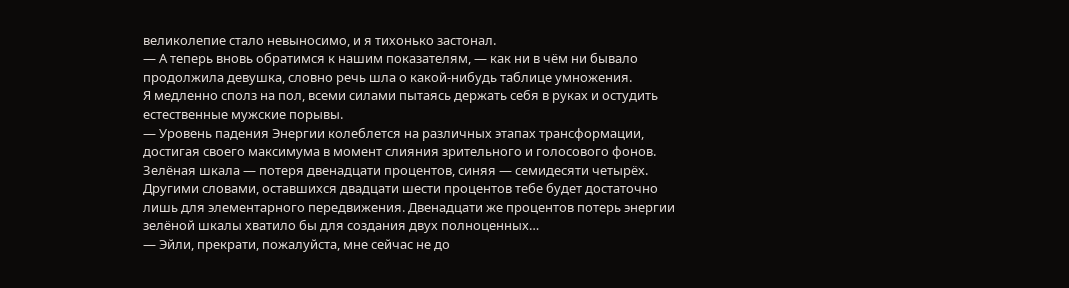великолепие стало невыносимо, и я тихонько застонал.
— А теперь вновь обратимся к нашим показателям, — как ни в чём ни бывало продолжила девушка, словно речь шла о какой-нибудь таблице умножения.
Я медленно сполз на пол, всеми силами пытаясь держать себя в руках и остудить естественные мужские порывы.
— Уровень падения Энергии колеблется на различных этапах трансформации, достигая своего максимума в момент слияния зрительного и голосового фонов. Зелёная шкала — потеря двенадцати процентов, синяя — семидесяти четырёх. Другими словами, оставшихся двадцати шести процентов тебе будет достаточно лишь для элементарного передвижения. Двенадцати же процентов потерь энергии зелёной шкалы хватило бы для создания двух полноценных…
— Эйли, прекрати, пожалуйста, мне сейчас не до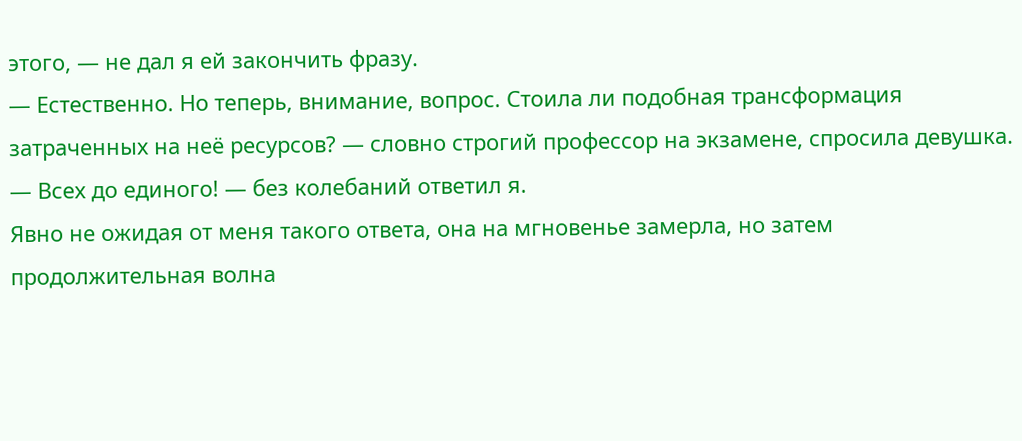этого, — не дал я ей закончить фразу.
— Естественно. Но теперь, внимание, вопрос. Стоила ли подобная трансформация затраченных на неё ресурсов? — словно строгий профессор на экзамене, спросила девушка.
— Всех до единого! — без колебаний ответил я.
Явно не ожидая от меня такого ответа, она на мгновенье замерла, но затем продолжительная волна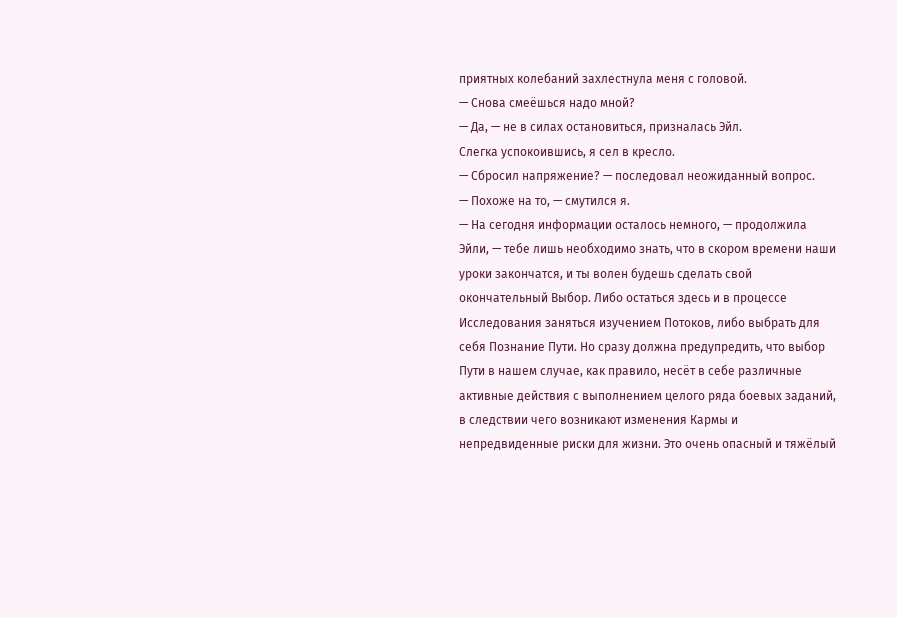приятных колебаний захлестнула меня с головой.
— Снова смеёшься надо мной?
— Да, — не в силах остановиться, призналась Эйл.
Слегка успокоившись, я сел в кресло.
— Сбросил напряжение? — последовал неожиданный вопрос.
— Похоже на то, — смутился я.
— На сегодня информации осталось немного, — продолжила Эйли, — тебе лишь необходимо знать, что в скором времени наши уроки закончатся, и ты волен будешь сделать свой окончательный Выбор. Либо остаться здесь и в процессе Исследования заняться изучением Потоков, либо выбрать для себя Познание Пути. Но сразу должна предупредить, что выбор Пути в нашем случае, как правило, несёт в себе различные активные действия с выполнением целого ряда боевых заданий, в следствии чего возникают изменения Кармы и непредвиденные риски для жизни. Это очень опасный и тяжёлый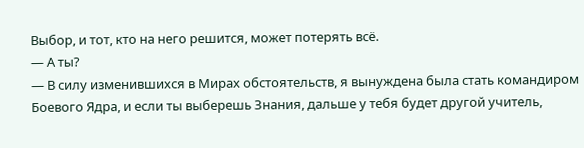Выбор, и тот, кто на него решится, может потерять всё.
— А ты?
— В силу изменившихся в Мирах обстоятельств, я вынуждена была стать командиром Боевого Ядра, и если ты выберешь Знания, дальше у тебя будет другой учитель,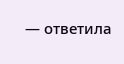— ответила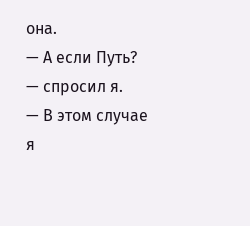она.
— А если Путь? — спросил я.
— В этом случае я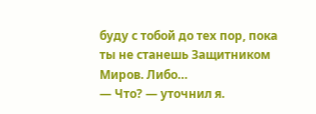буду с тобой до тех пор, пока ты не станешь Защитником Миров. Либо…
— Что? — уточнил я.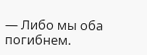— Либо мы оба погибнем.